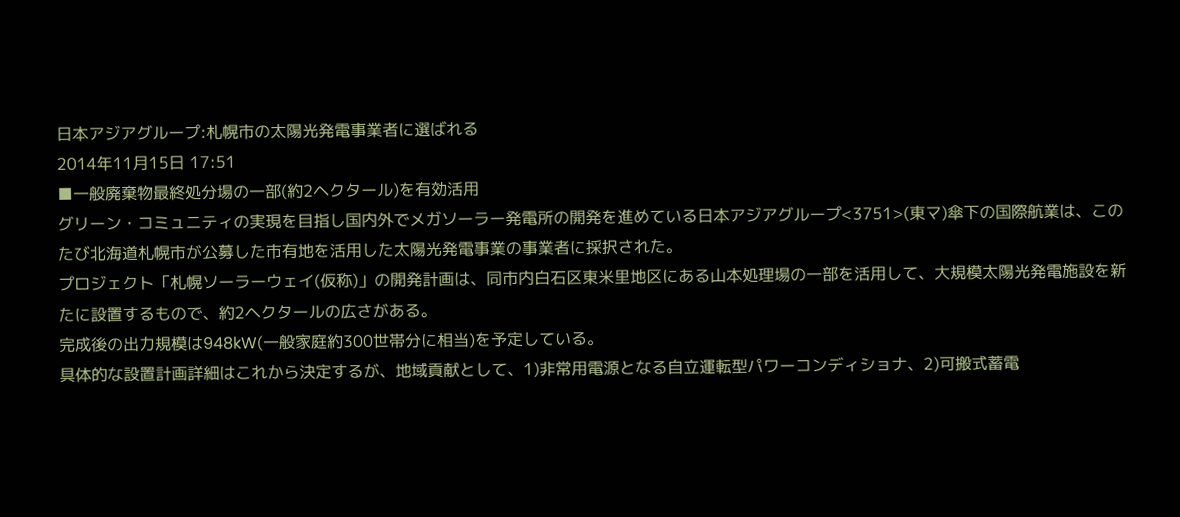日本アジアグループ:札幌市の太陽光発電事業者に選ばれる
2014年11月15日 17:51
■一般廃棄物最終処分場の一部(約2ヘクタール)を有効活用
グリーン・コミュニティの実現を目指し国内外でメガソーラー発電所の開発を進めている日本アジアグループ<3751>(東マ)傘下の国際航業は、このたび北海道札幌市が公募した市有地を活用した太陽光発電事業の事業者に採択された。
プロジェクト「札幌ソーラーウェイ(仮称)」の開発計画は、同市内白石区東米里地区にある山本処理場の一部を活用して、大規模太陽光発電施設を新たに設置するもので、約2ヘクタールの広さがある。
完成後の出力規模は948kW(一般家庭約300世帯分に相当)を予定している。
具体的な設置計画詳細はこれから決定するが、地域貢献として、1)非常用電源となる自立運転型パワーコンディショナ、2)可搬式蓄電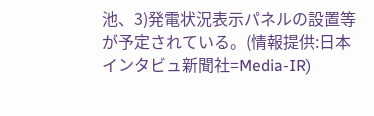池、3)発電状況表示パネルの設置等が予定されている。(情報提供:日本インタビュ新聞社=Media-IR)